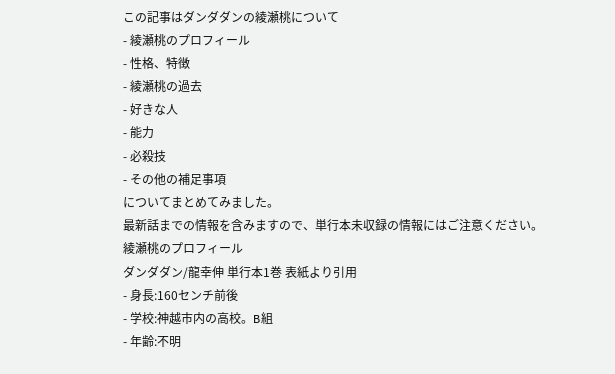この記事はダンダダンの綾瀬桃について
- 綾瀬桃のプロフィール
- 性格、特徴
- 綾瀬桃の過去
- 好きな人
- 能力
- 必殺技
- その他の補足事項
についてまとめてみました。
最新話までの情報を含みますので、単行本未収録の情報にはご注意ください。
綾瀬桃のプロフィール
ダンダダン/龍幸伸 単行本1巻 表紙より引用
- 身長:160センチ前後
- 学校:神越市内の高校。B組
- 年齢:不明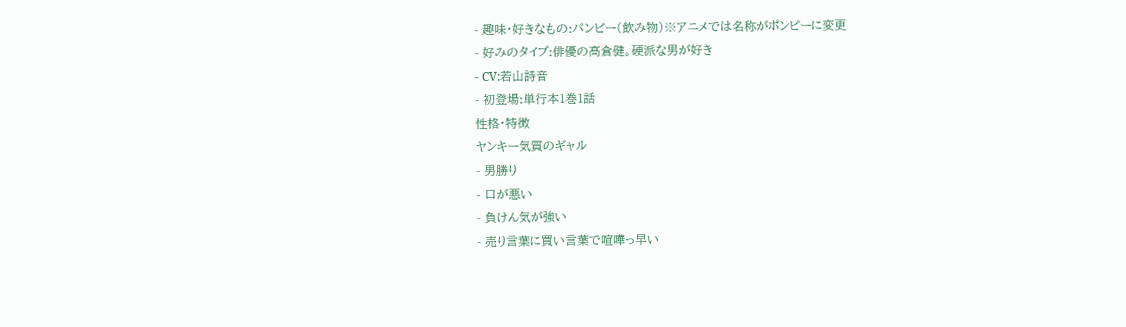- 趣味・好きなもの:パンピー(飲み物)※アニメでは名称がポンピーに変更
- 好みのタイプ:俳優の高倉健。硬派な男が好き
- CV:若山詩音
- 初登場:単行本1巻1話
性格・特徴
ヤンキー気質のギャル
- 男勝り
- 口が悪い
- 負けん気が強い
- 売り言葉に買い言葉で喧嘩っ早い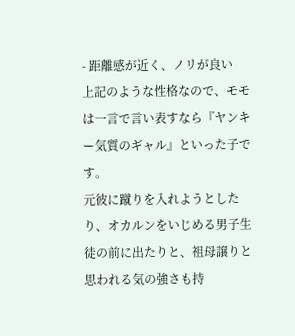- 距離感が近く、ノリが良い
上記のような性格なので、モモは一言で言い表すなら『ヤンキー気質のギャル』といった子です。
元彼に蹴りを入れようとしたり、オカルンをいじめる男子生徒の前に出たりと、祖母譲りと思われる気の強さも持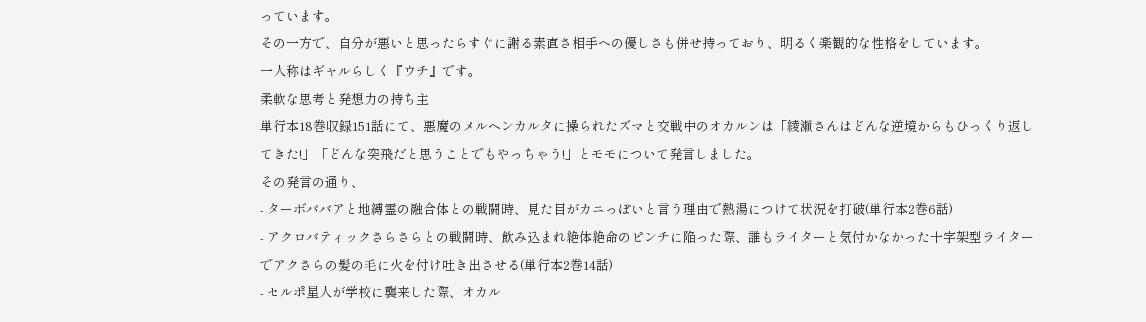っています。
その一方で、自分が悪いと思ったらすぐに謝る素直さ相手への優しさも併せ持っており、明るく楽観的な性格をしています。
一人称はギャルらしく『ウチ』です。
柔軟な思考と発想力の持ち主
単行本18巻収録151話にて、悪魔のメルヘンカルタに操られたズマと交戦中のオカルンは「綾瀬さんはどんな逆境からもひっくり返してきた!」「どんな突飛だと思うことでもやっちゃう!」とモモについて発言しました。
その発言の通り、
- ターボババアと地縛霊の融合体との戦闘時、見た目がカニっぽいと言う理由で熱湯につけて状況を打破(単行本2巻6話)
- アクロバティックさらさらとの戦闘時、飲み込まれ絶体絶命のピンチに陥った際、誰もライターと気付かなかった十字架型ライターでアクさらの髪の毛に火を付け吐き出させる(単行本2巻14話)
- セルポ星人が学校に襲来した際、オカル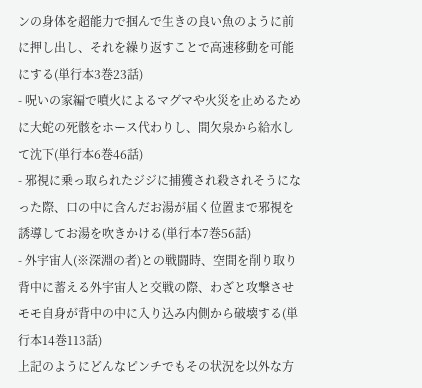ンの身体を超能力で掴んで生きの良い魚のように前に押し出し、それを繰り返すことで高速移動を可能にする(単行本3巻23話)
- 呪いの家編で噴火によるマグマや火災を止めるために大蛇の死骸をホース代わりし、間欠泉から給水して沈下(単行本6巻46話)
- 邪視に乗っ取られたジジに捕獲され殺されそうになった際、口の中に含んだお湯が届く位置まで邪視を誘導してお湯を吹きかける(単行本7巻56話)
- 外宇宙人(※深淵の者)との戦闘時、空間を削り取り背中に蓄える外宇宙人と交戦の際、わざと攻撃させモモ自身が背中の中に入り込み内側から破壊する(単行本14巻113話)
上記のようにどんなピンチでもその状況を以外な方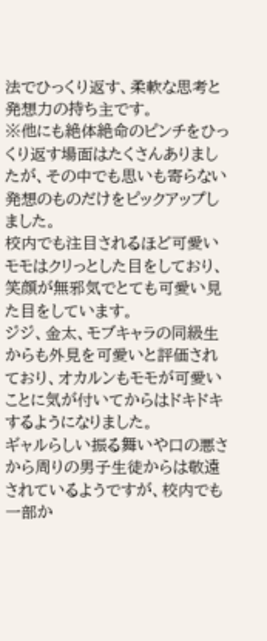法でひっくり返す、柔軟な思考と発想力の持ち主です。
※他にも絶体絶命のピンチをひっくり返す場面はたくさんありましたが、その中でも思いも寄らない発想のものだけをピックアップしました。
校内でも注目されるほど可愛い
モモはクリっとした目をしており、笑顔が無邪気でとても可愛い見た目をしています。
ジジ、金太、モブキャラの同級生からも外見を可愛いと評価されており、オカルンもモモが可愛いことに気が付いてからはドキドキするようになりました。
ギャルらしい振る舞いや口の悪さから周りの男子生徒からは敬遠されているようですが、校内でも一部か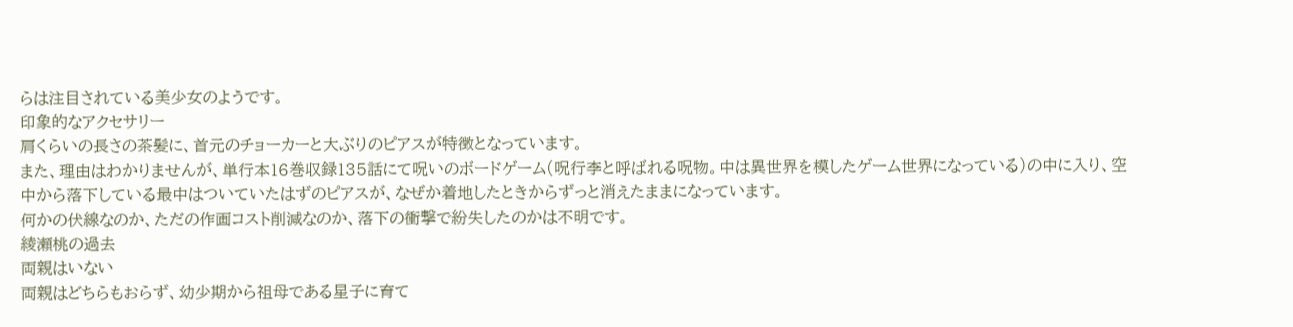らは注目されている美少女のようです。
印象的なアクセサリー
肩くらいの長さの茶髪に、首元のチョーカーと大ぶりのピアスが特徴となっています。
また、理由はわかりませんが、単行本16巻収録135話にて呪いのボードゲーム(呪行李と呼ばれる呪物。中は異世界を模したゲーム世界になっている)の中に入り、空中から落下している最中はついていたはずのピアスが、なぜか着地したときからずっと消えたままになっています。
何かの伏線なのか、ただの作画コスト削減なのか、落下の衝撃で紛失したのかは不明です。
綾瀬桃の過去
両親はいない
両親はどちらもおらず、幼少期から祖母である星子に育て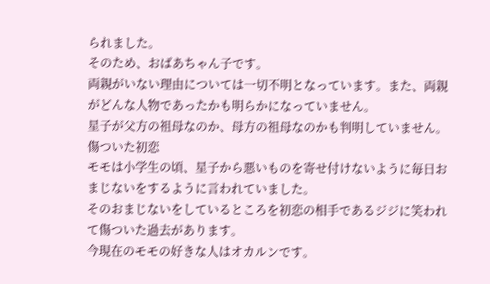られました。
そのため、おばあちゃん子です。
両親がいない理由については一切不明となっています。また、両親がどんな人物であったかも明らかになっていません。
星子が父方の祖母なのか、母方の祖母なのかも判明していません。
傷ついた初恋
モモは小学生の頃、星子から悪いものを寄せ付けないように毎日おまじないをするように言われていました。
そのおまじないをしているところを初恋の相手であるジジに笑われて傷ついた過去があります。
今現在のモモの好きな人はオカルンです。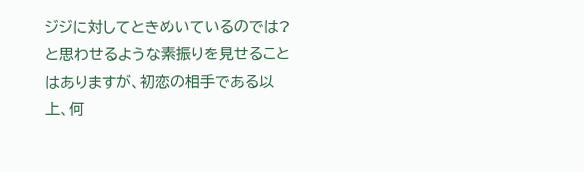ジジに対してときめいているのでは?と思わせるような素振りを見せることはありますが、初恋の相手である以上、何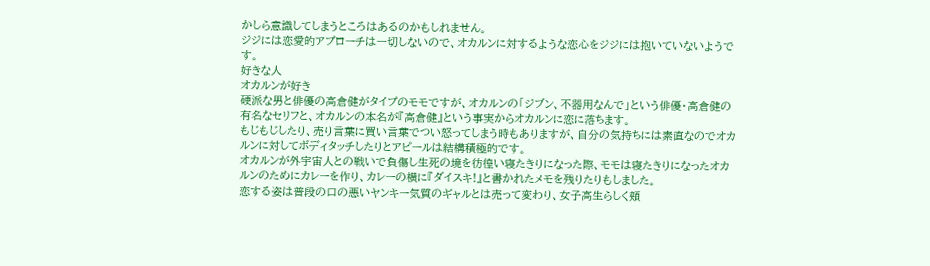かしら意識してしまうところはあるのかもしれません。
ジジには恋愛的アプローチは一切しないので、オカルンに対するような恋心をジジには抱いていないようです。
好きな人
オカルンが好き
硬派な男と俳優の高倉健がタイプのモモですが、オカルンの「ジブン、不器用なんで」という俳優・高倉健の有名なセリフと、オカルンの本名が『高倉健』という事実からオカルンに恋に落ちます。
もじもじしたり、売り言葉に買い言葉でつい怒ってしまう時もありますが、自分の気持ちには素直なのでオカルンに対してボディタッチしたりとアピールは結構積極的です。
オカルンが外宇宙人との戦いで負傷し生死の境を彷徨い寝たきりになった際、モモは寝たきりになったオカルンのためにカレーを作り、カレーの横に『ダイスキ!』と書かれたメモを残りたりもしました。
恋する姿は普段の口の悪いヤンキー気質のギャルとは売って変わり、女子高生らしく頬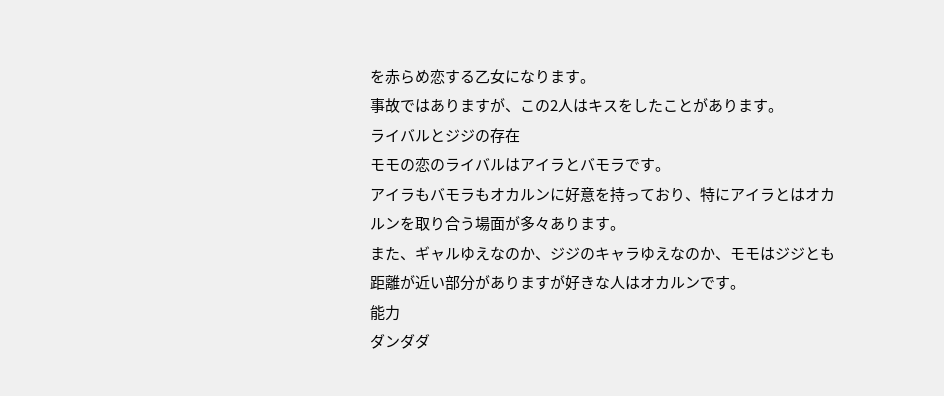を赤らめ恋する乙女になります。
事故ではありますが、この2人はキスをしたことがあります。
ライバルとジジの存在
モモの恋のライバルはアイラとバモラです。
アイラもバモラもオカルンに好意を持っており、特にアイラとはオカルンを取り合う場面が多々あります。
また、ギャルゆえなのか、ジジのキャラゆえなのか、モモはジジとも距離が近い部分がありますが好きな人はオカルンです。
能力
ダンダダ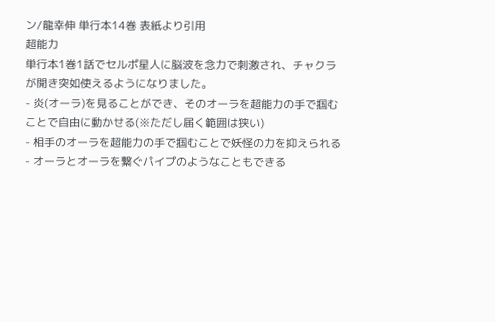ン/龍幸伸 単行本14巻 表紙より引用
超能力
単行本1巻1話でセルポ星人に脳波を念力で刺激され、チャクラが開き突如使えるようになりました。
- 炎(オーラ)を見ることができ、そのオーラを超能力の手で掴むことで自由に動かせる(※ただし届く範囲は狭い)
- 相手のオーラを超能力の手で掴むことで妖怪の力を抑えられる
- オーラとオーラを繋ぐパイプのようなこともできる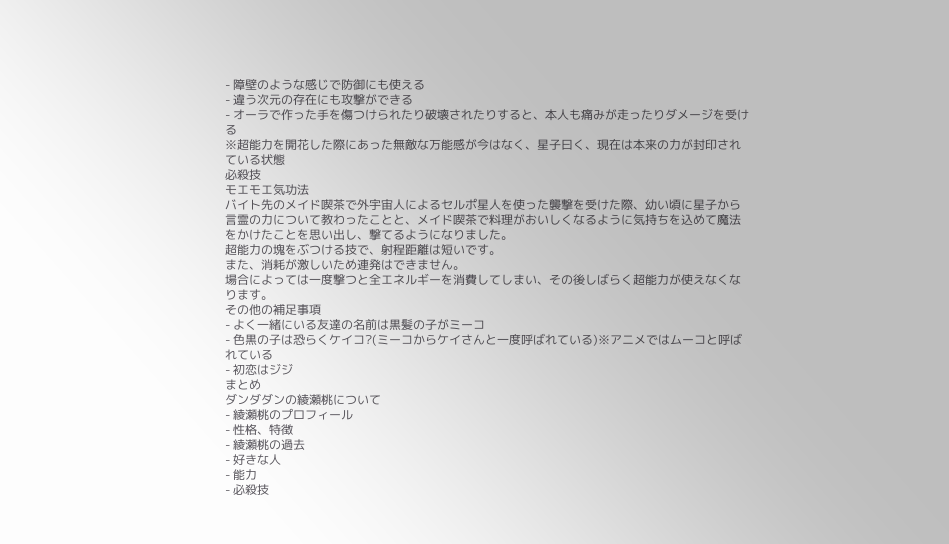- 障壁のような感じで防御にも使える
- 違う次元の存在にも攻撃ができる
- オーラで作った手を傷つけられたり破壊されたりすると、本人も痛みが走ったりダメージを受ける
※超能力を開花した際にあった無敵な万能感が今はなく、星子曰く、現在は本来の力が封印されている状態
必殺技
モエモエ気功法
バイト先のメイド喫茶で外宇宙人によるセルポ星人を使った襲撃を受けた際、幼い頃に星子から言霊の力について教わったことと、メイド喫茶で料理がおいしくなるように気持ちを込めて魔法をかけたことを思い出し、撃てるようになりました。
超能力の塊をぶつける技で、射程距離は短いです。
また、消耗が激しいため連発はできません。
場合によっては一度撃つと全エネルギーを消費してしまい、その後しばらく超能力が使えなくなります。
その他の補足事項
- よく一緒にいる友達の名前は黒髪の子がミーコ
- 色黒の子は恐らくケイコ?(ミーコからケイさんと一度呼ばれている)※アニメではムーコと呼ばれている
- 初恋はジジ
まとめ
ダンダダンの綾瀬桃について
- 綾瀬桃のプロフィール
- 性格、特徴
- 綾瀬桃の過去
- 好きな人
- 能力
- 必殺技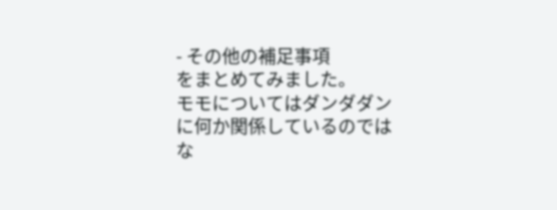- その他の補足事項
をまとめてみました。
モモについてはダンダダンに何か関係しているのではな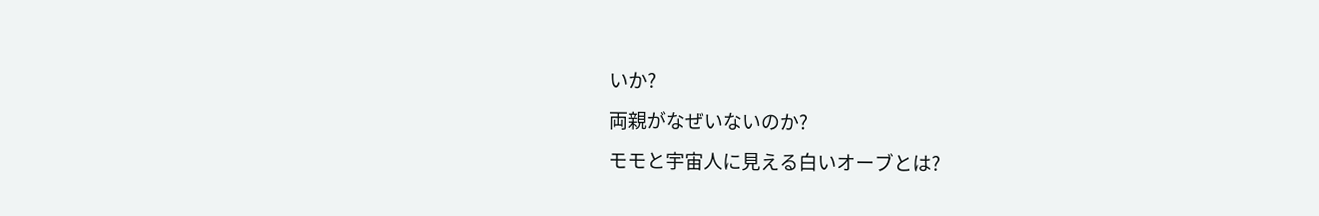いか?
両親がなぜいないのか?
モモと宇宙人に見える白いオーブとは?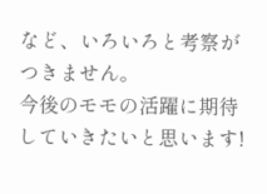など、いろいろと考察がつきません。
今後のモモの活躍に期待していきたいと思います!